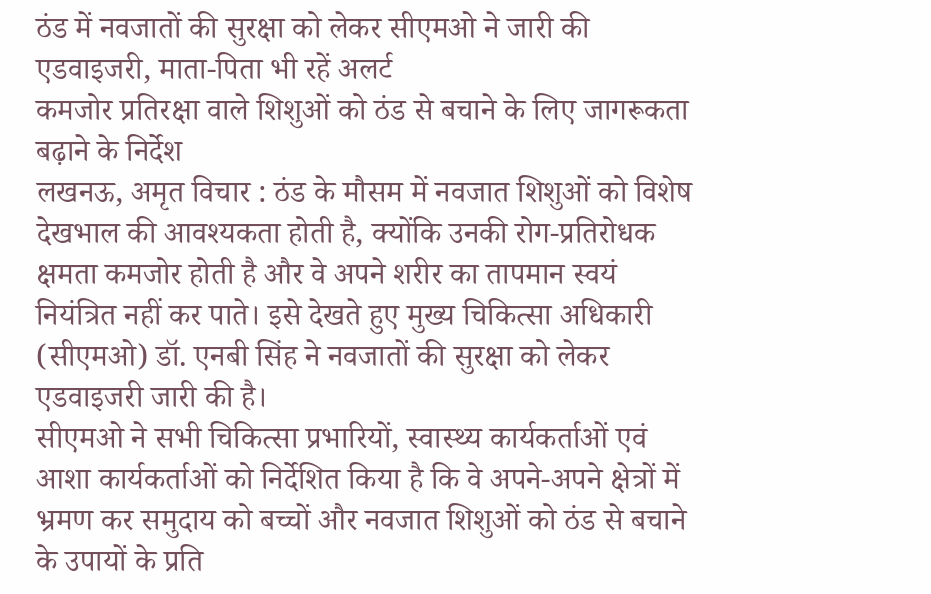ठंड में नवजातों की सुरक्षा को लेकर सीएमओ ने जारी की एडवाइजरी, माता-पिता भी रहें अलर्ट
कमजोर प्रतिरक्षा वाले शिशुओं को ठंड से बचाने के लिए जागरूकता बढ़ाने के निर्देश
लखनऊ, अमृत विचार : ठंड के मौसम में नवजात शिशुओं को विशेष देखभाल की आवश्यकता होती है, क्योंकि उनकी रोग-प्रतिरोधक क्षमता कमजोर होती है और वे अपने शरीर का तापमान स्वयं नियंत्रित नहीं कर पाते। इसे देखते हुए मुख्य चिकित्सा अधिकारी (सीएमओ) डॉ. एनबी सिंह ने नवजातों की सुरक्षा को लेकर एडवाइजरी जारी की है।
सीएमओ ने सभी चिकित्सा प्रभारियों, स्वास्थ्य कार्यकर्ताओं एवं आशा कार्यकर्ताओं को निर्देशित किया है कि वे अपने-अपने क्षेत्रों में भ्रमण कर समुदाय को बच्चों और नवजात शिशुओं को ठंड से बचाने के उपायों के प्रति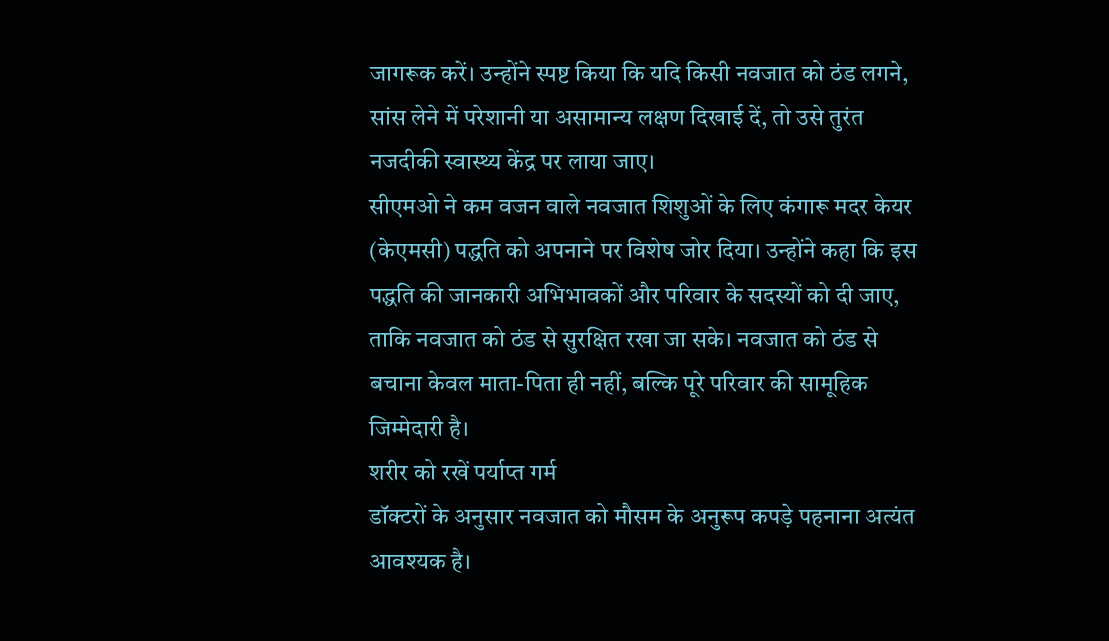जागरूक करें। उन्होंने स्पष्ट किया कि यदि किसी नवजात को ठंड लगने, सांस लेने में परेशानी या असामान्य लक्षण दिखाई दें, तो उसे तुरंत नजदीकी स्वास्थ्य केंद्र पर लाया जाए।
सीएमओ ने कम वजन वाले नवजात शिशुओं के लिए कंगारू मदर केयर (केएमसी) पद्धति को अपनाने पर विशेष जोर दिया। उन्होंने कहा कि इस पद्धति की जानकारी अभिभावकों और परिवार के सदस्यों को दी जाए, ताकि नवजात को ठंड से सुरक्षित रखा जा सके। नवजात को ठंड से बचाना केवल माता-पिता ही नहीं, बल्कि पूरे परिवार की सामूहिक जिम्मेदारी है।
शरीर को रखें पर्याप्त गर्म
डॉक्टरों के अनुसार नवजात को मौसम के अनुरूप कपड़े पहनाना अत्यंत आवश्यक है।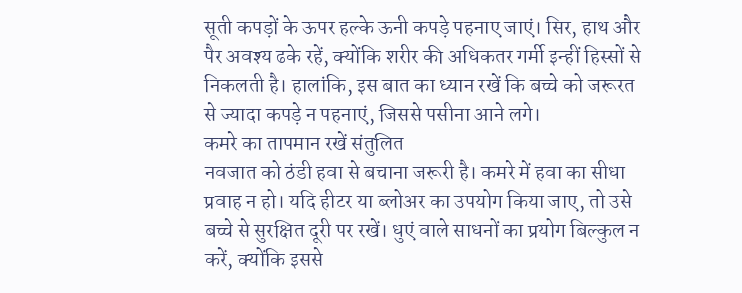सूती कपड़ों के ऊपर हल्के ऊनी कपड़े पहनाए जाएं। सिर, हाथ और पैर अवश्य ढके रहें, क्योंकि शरीर की अधिकतर गर्मी इन्हीं हिस्सों से निकलती है। हालांकि, इस बात का ध्यान रखें कि बच्चे को जरूरत से ज्यादा कपड़े न पहनाएं, जिससे पसीना आने लगे।
कमरे का तापमान रखें संतुलित
नवजात को ठंडी हवा से बचाना जरूरी है। कमरे में हवा का सीधा प्रवाह न हो। यदि हीटर या ब्लोअर का उपयोग किया जाए, तो उसे बच्चे से सुरक्षित दूरी पर रखें। धुएं वाले साधनों का प्रयोग बिल्कुल न करें, क्योंकि इससे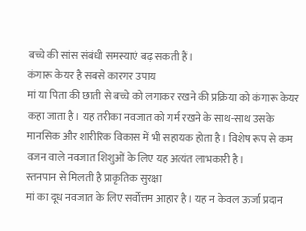बच्चे की सांस संबंधी समस्याएं बढ़ सकती हैं।
कंगारू केयर है सबसे कारगर उपाय
मां या पिता की छाती से बच्चे को लगाकर रखने की प्रक्रिया को कंगारू केयर कहा जाता है। यह तरीका नवजात को गर्म रखने के साथ-साथ उसके मानसिक और शारीरिक विकास में भी सहायक होता है। विशेष रूप से कम वजन वाले नवजात शिशुओं के लिए यह अत्यंत लाभकारी है।
स्तनपान से मिलती है प्राकृतिक सुरक्षा
मां का दूध नवजात के लिए सर्वोत्तम आहार है। यह न केवल ऊर्जा प्रदान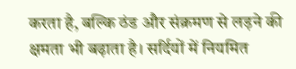करता है, बल्कि ठंड और संक्रमण से लड़ने की क्षमता भी बढ़ाता है। सर्दियों में नियमित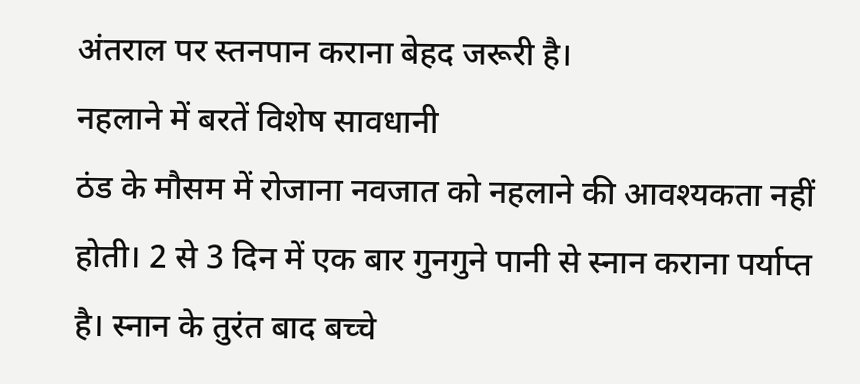अंतराल पर स्तनपान कराना बेहद जरूरी है।
नहलाने में बरतें विशेष सावधानी
ठंड के मौसम में रोजाना नवजात को नहलाने की आवश्यकता नहीं होती। 2 से 3 दिन में एक बार गुनगुने पानी से स्नान कराना पर्याप्त है। स्नान के तुरंत बाद बच्चे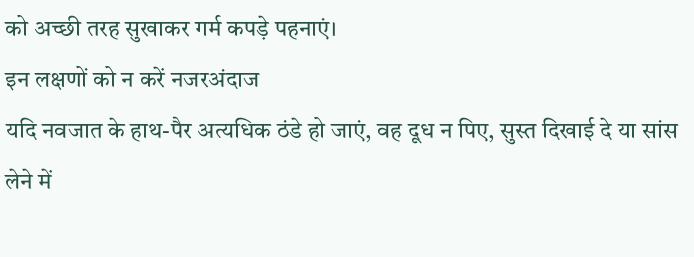को अच्छी तरह सुखाकर गर्म कपड़े पहनाएं।
इन लक्षणों को न करें नजरअंदाज
यदि नवजात के हाथ-पैर अत्यधिक ठंडे हो जाएं, वह दूध न पिए, सुस्त दिखाई दे या सांस लेने में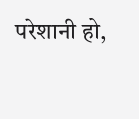परेशानी हो,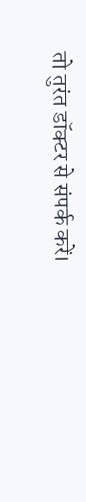तो तुरंत डॉक्टर से संपर्क करें।